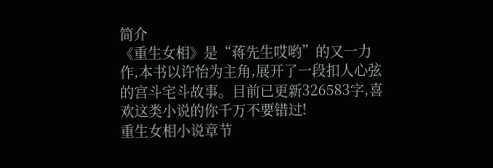简介
《重生女相》是“蒋先生哎哟”的又一力作,本书以许怡为主角,展开了一段扣人心弦的宫斗宅斗故事。目前已更新326583字,喜欢这类小说的你千万不要错过!
重生女相小说章节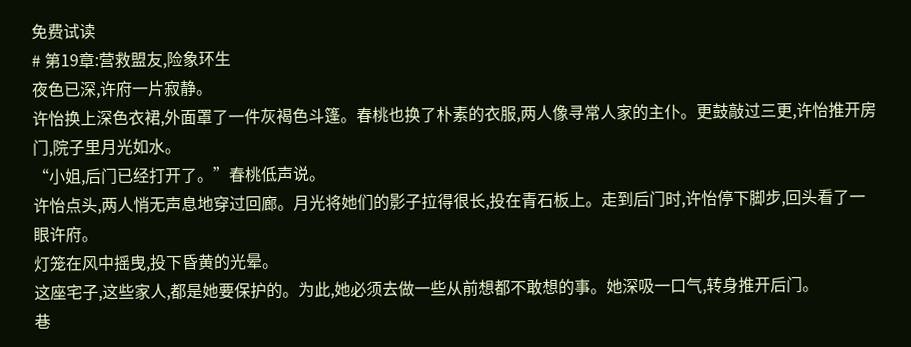免费试读
# 第19章:营救盟友,险象环生
夜色已深,许府一片寂静。
许怡换上深色衣裙,外面罩了一件灰褐色斗篷。春桃也换了朴素的衣服,两人像寻常人家的主仆。更鼓敲过三更,许怡推开房门,院子里月光如水。
“小姐,后门已经打开了。”春桃低声说。
许怡点头,两人悄无声息地穿过回廊。月光将她们的影子拉得很长,投在青石板上。走到后门时,许怡停下脚步,回头看了一眼许府。
灯笼在风中摇曳,投下昏黄的光晕。
这座宅子,这些家人,都是她要保护的。为此,她必须去做一些从前想都不敢想的事。她深吸一口气,转身推开后门。
巷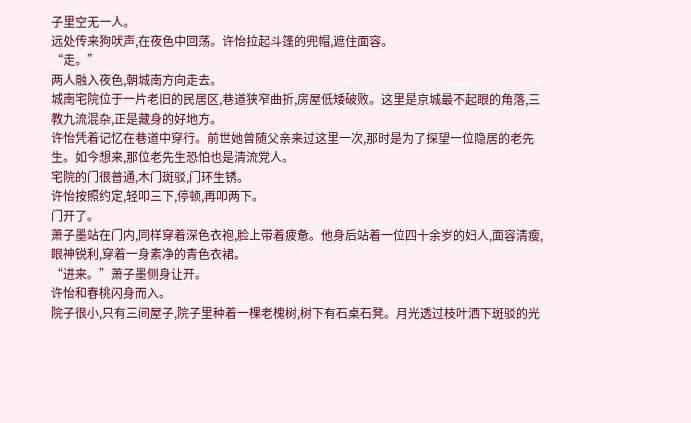子里空无一人。
远处传来狗吠声,在夜色中回荡。许怡拉起斗篷的兜帽,遮住面容。
“走。”
两人融入夜色,朝城南方向走去。
城南宅院位于一片老旧的民居区,巷道狭窄曲折,房屋低矮破败。这里是京城最不起眼的角落,三教九流混杂,正是藏身的好地方。
许怡凭着记忆在巷道中穿行。前世她曾随父亲来过这里一次,那时是为了探望一位隐居的老先生。如今想来,那位老先生恐怕也是清流党人。
宅院的门很普通,木门斑驳,门环生锈。
许怡按照约定,轻叩三下,停顿,再叩两下。
门开了。
萧子墨站在门内,同样穿着深色衣袍,脸上带着疲惫。他身后站着一位四十余岁的妇人,面容清瘦,眼神锐利,穿着一身素净的青色衣裙。
“进来。”萧子墨侧身让开。
许怡和春桃闪身而入。
院子很小,只有三间屋子,院子里种着一棵老槐树,树下有石桌石凳。月光透过枝叶洒下斑驳的光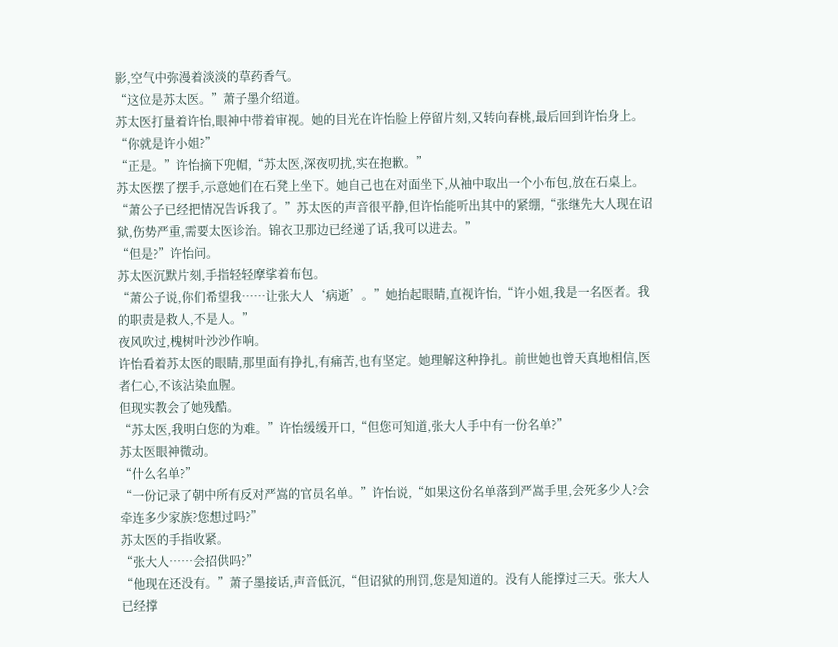影,空气中弥漫着淡淡的草药香气。
“这位是苏太医。”萧子墨介绍道。
苏太医打量着许怡,眼神中带着审视。她的目光在许怡脸上停留片刻,又转向春桃,最后回到许怡身上。
“你就是许小姐?”
“正是。”许怡摘下兜帽,“苏太医,深夜叨扰,实在抱歉。”
苏太医摆了摆手,示意她们在石凳上坐下。她自己也在对面坐下,从袖中取出一个小布包,放在石桌上。
“萧公子已经把情况告诉我了。”苏太医的声音很平静,但许怡能听出其中的紧绷,“张继先大人现在诏狱,伤势严重,需要太医诊治。锦衣卫那边已经递了话,我可以进去。”
“但是?”许怡问。
苏太医沉默片刻,手指轻轻摩挲着布包。
“萧公子说,你们希望我……让张大人‘病逝’。”她抬起眼睛,直视许怡,“许小姐,我是一名医者。我的职责是救人,不是人。”
夜风吹过,槐树叶沙沙作响。
许怡看着苏太医的眼睛,那里面有挣扎,有痛苦,也有坚定。她理解这种挣扎。前世她也曾天真地相信,医者仁心,不该沾染血腥。
但现实教会了她残酷。
“苏太医,我明白您的为难。”许怡缓缓开口,“但您可知道,张大人手中有一份名单?”
苏太医眼神微动。
“什么名单?”
“一份记录了朝中所有反对严嵩的官员名单。”许怡说,“如果这份名单落到严嵩手里,会死多少人?会牵连多少家族?您想过吗?”
苏太医的手指收紧。
“张大人……会招供吗?”
“他现在还没有。”萧子墨接话,声音低沉,“但诏狱的刑罚,您是知道的。没有人能撑过三天。张大人已经撑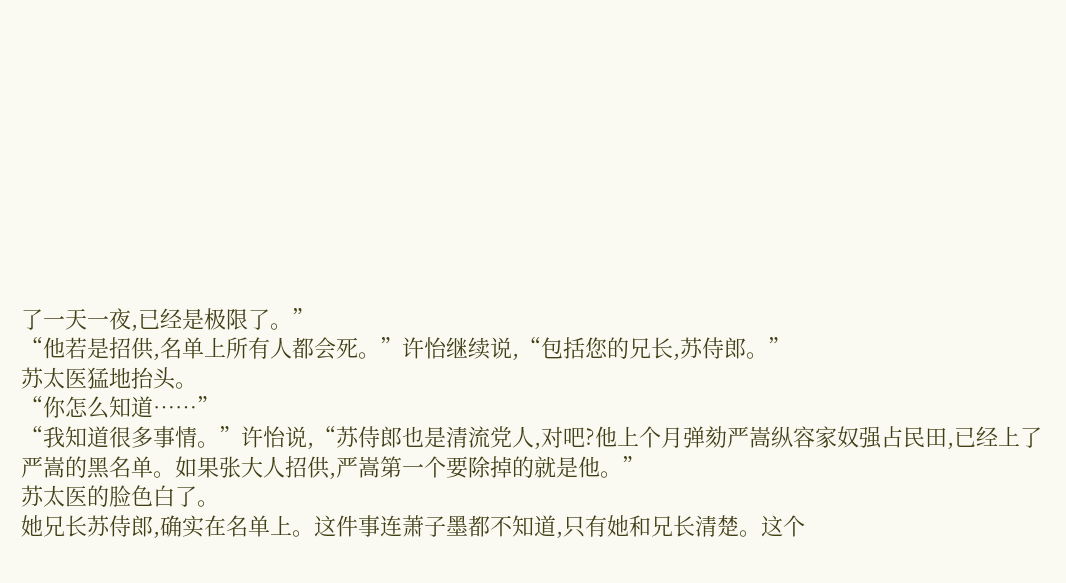了一天一夜,已经是极限了。”
“他若是招供,名单上所有人都会死。”许怡继续说,“包括您的兄长,苏侍郎。”
苏太医猛地抬头。
“你怎么知道……”
“我知道很多事情。”许怡说,“苏侍郎也是清流党人,对吧?他上个月弹劾严嵩纵容家奴强占民田,已经上了严嵩的黑名单。如果张大人招供,严嵩第一个要除掉的就是他。”
苏太医的脸色白了。
她兄长苏侍郎,确实在名单上。这件事连萧子墨都不知道,只有她和兄长清楚。这个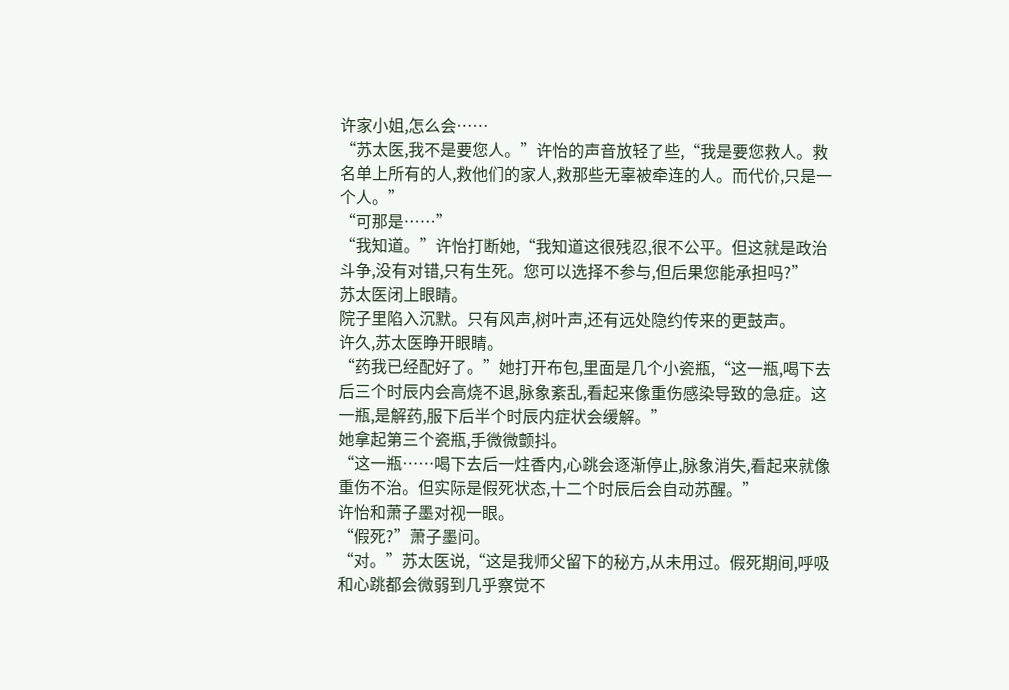许家小姐,怎么会……
“苏太医,我不是要您人。”许怡的声音放轻了些,“我是要您救人。救名单上所有的人,救他们的家人,救那些无辜被牵连的人。而代价,只是一个人。”
“可那是……”
“我知道。”许怡打断她,“我知道这很残忍,很不公平。但这就是政治斗争,没有对错,只有生死。您可以选择不参与,但后果您能承担吗?”
苏太医闭上眼睛。
院子里陷入沉默。只有风声,树叶声,还有远处隐约传来的更鼓声。
许久,苏太医睁开眼睛。
“药我已经配好了。”她打开布包,里面是几个小瓷瓶,“这一瓶,喝下去后三个时辰内会高烧不退,脉象紊乱,看起来像重伤感染导致的急症。这一瓶,是解药,服下后半个时辰内症状会缓解。”
她拿起第三个瓷瓶,手微微颤抖。
“这一瓶……喝下去后一炷香内,心跳会逐渐停止,脉象消失,看起来就像重伤不治。但实际是假死状态,十二个时辰后会自动苏醒。”
许怡和萧子墨对视一眼。
“假死?”萧子墨问。
“对。”苏太医说,“这是我师父留下的秘方,从未用过。假死期间,呼吸和心跳都会微弱到几乎察觉不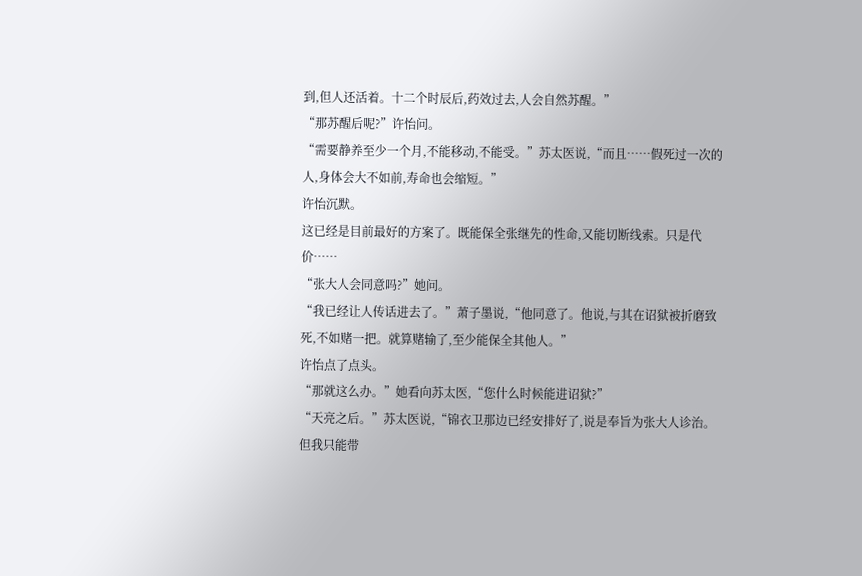到,但人还活着。十二个时辰后,药效过去,人会自然苏醒。”
“那苏醒后呢?”许怡问。
“需要静养至少一个月,不能移动,不能受。”苏太医说,“而且……假死过一次的人,身体会大不如前,寿命也会缩短。”
许怡沉默。
这已经是目前最好的方案了。既能保全张继先的性命,又能切断线索。只是代价……
“张大人会同意吗?”她问。
“我已经让人传话进去了。”萧子墨说,“他同意了。他说,与其在诏狱被折磨致死,不如赌一把。就算赌输了,至少能保全其他人。”
许怡点了点头。
“那就这么办。”她看向苏太医,“您什么时候能进诏狱?”
“天亮之后。”苏太医说,“锦衣卫那边已经安排好了,说是奉旨为张大人诊治。但我只能带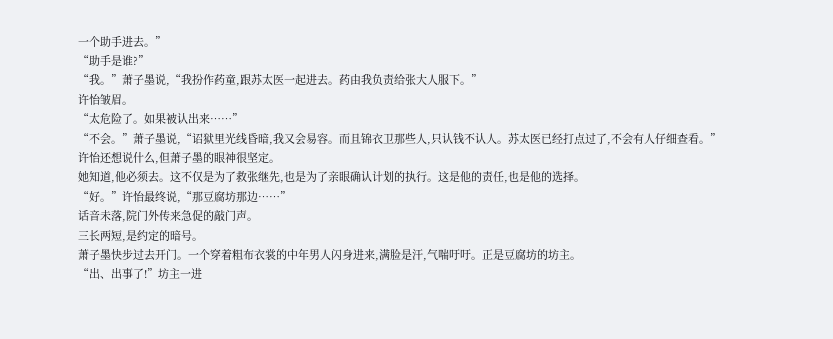一个助手进去。”
“助手是谁?”
“我。”萧子墨说,“我扮作药童,跟苏太医一起进去。药由我负责给张大人服下。”
许怡皱眉。
“太危险了。如果被认出来……”
“不会。”萧子墨说,“诏狱里光线昏暗,我又会易容。而且锦衣卫那些人,只认钱不认人。苏太医已经打点过了,不会有人仔细查看。”
许怡还想说什么,但萧子墨的眼神很坚定。
她知道,他必须去。这不仅是为了救张继先,也是为了亲眼确认计划的执行。这是他的责任,也是他的选择。
“好。”许怡最终说,“那豆腐坊那边……”
话音未落,院门外传来急促的敲门声。
三长两短,是约定的暗号。
萧子墨快步过去开门。一个穿着粗布衣裳的中年男人闪身进来,满脸是汗,气喘吁吁。正是豆腐坊的坊主。
“出、出事了!”坊主一进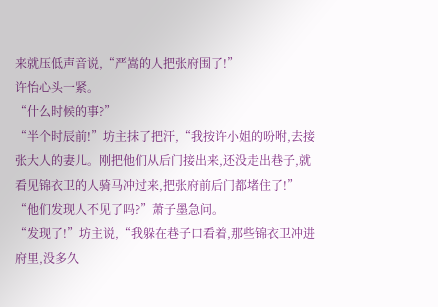来就压低声音说,“严嵩的人把张府围了!”
许怡心头一紧。
“什么时候的事?”
“半个时辰前!”坊主抹了把汗,“我按许小姐的吩咐,去接张大人的妻儿。刚把他们从后门接出来,还没走出巷子,就看见锦衣卫的人骑马冲过来,把张府前后门都堵住了!”
“他们发现人不见了吗?”萧子墨急问。
“发现了!”坊主说,“我躲在巷子口看着,那些锦衣卫冲进府里,没多久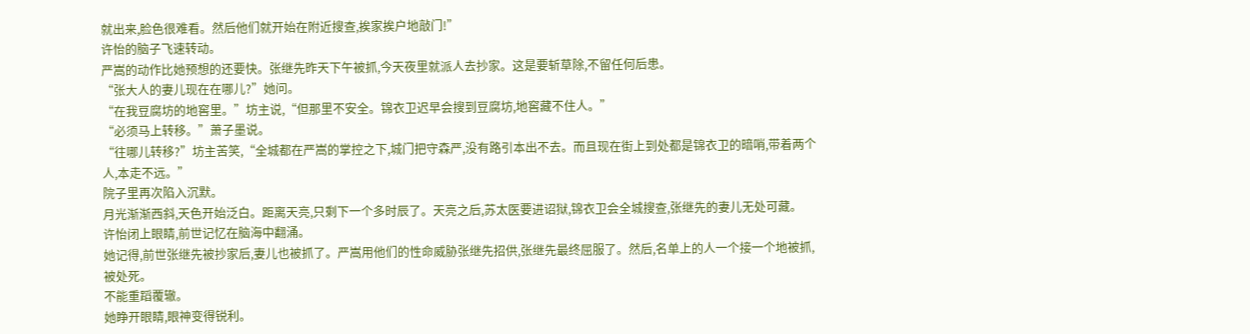就出来,脸色很难看。然后他们就开始在附近搜查,挨家挨户地敲门!”
许怡的脑子飞速转动。
严嵩的动作比她预想的还要快。张继先昨天下午被抓,今天夜里就派人去抄家。这是要斩草除,不留任何后患。
“张大人的妻儿现在在哪儿?”她问。
“在我豆腐坊的地窖里。”坊主说,“但那里不安全。锦衣卫迟早会搜到豆腐坊,地窖藏不住人。”
“必须马上转移。”萧子墨说。
“往哪儿转移?”坊主苦笑,“全城都在严嵩的掌控之下,城门把守森严,没有路引本出不去。而且现在街上到处都是锦衣卫的暗哨,带着两个人,本走不远。”
院子里再次陷入沉默。
月光渐渐西斜,天色开始泛白。距离天亮,只剩下一个多时辰了。天亮之后,苏太医要进诏狱,锦衣卫会全城搜查,张继先的妻儿无处可藏。
许怡闭上眼睛,前世记忆在脑海中翻涌。
她记得,前世张继先被抄家后,妻儿也被抓了。严嵩用他们的性命威胁张继先招供,张继先最终屈服了。然后,名单上的人一个接一个地被抓,被处死。
不能重蹈覆辙。
她睁开眼睛,眼神变得锐利。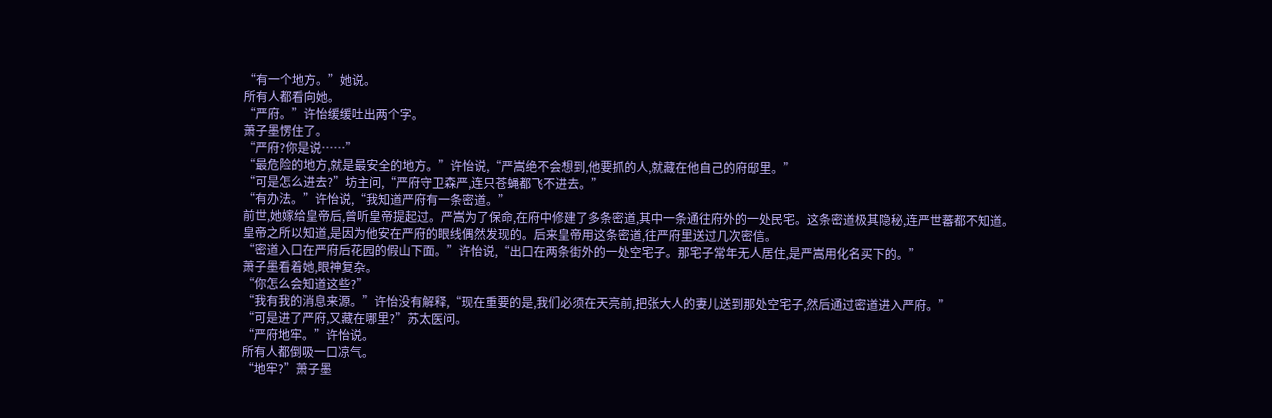“有一个地方。”她说。
所有人都看向她。
“严府。”许怡缓缓吐出两个字。
萧子墨愣住了。
“严府?你是说……”
“最危险的地方,就是最安全的地方。”许怡说,“严嵩绝不会想到,他要抓的人,就藏在他自己的府邸里。”
“可是怎么进去?”坊主问,“严府守卫森严,连只苍蝇都飞不进去。”
“有办法。”许怡说,“我知道严府有一条密道。”
前世,她嫁给皇帝后,曾听皇帝提起过。严嵩为了保命,在府中修建了多条密道,其中一条通往府外的一处民宅。这条密道极其隐秘,连严世蕃都不知道。
皇帝之所以知道,是因为他安在严府的眼线偶然发现的。后来皇帝用这条密道,往严府里送过几次密信。
“密道入口在严府后花园的假山下面。”许怡说,“出口在两条街外的一处空宅子。那宅子常年无人居住,是严嵩用化名买下的。”
萧子墨看着她,眼神复杂。
“你怎么会知道这些?”
“我有我的消息来源。”许怡没有解释,“现在重要的是,我们必须在天亮前,把张大人的妻儿送到那处空宅子,然后通过密道进入严府。”
“可是进了严府,又藏在哪里?”苏太医问。
“严府地牢。”许怡说。
所有人都倒吸一口凉气。
“地牢?”萧子墨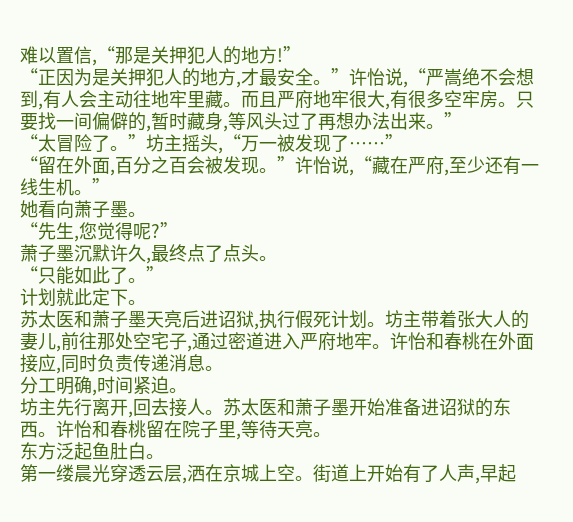难以置信,“那是关押犯人的地方!”
“正因为是关押犯人的地方,才最安全。”许怡说,“严嵩绝不会想到,有人会主动往地牢里藏。而且严府地牢很大,有很多空牢房。只要找一间偏僻的,暂时藏身,等风头过了再想办法出来。”
“太冒险了。”坊主摇头,“万一被发现了……”
“留在外面,百分之百会被发现。”许怡说,“藏在严府,至少还有一线生机。”
她看向萧子墨。
“先生,您觉得呢?”
萧子墨沉默许久,最终点了点头。
“只能如此了。”
计划就此定下。
苏太医和萧子墨天亮后进诏狱,执行假死计划。坊主带着张大人的妻儿,前往那处空宅子,通过密道进入严府地牢。许怡和春桃在外面接应,同时负责传递消息。
分工明确,时间紧迫。
坊主先行离开,回去接人。苏太医和萧子墨开始准备进诏狱的东西。许怡和春桃留在院子里,等待天亮。
东方泛起鱼肚白。
第一缕晨光穿透云层,洒在京城上空。街道上开始有了人声,早起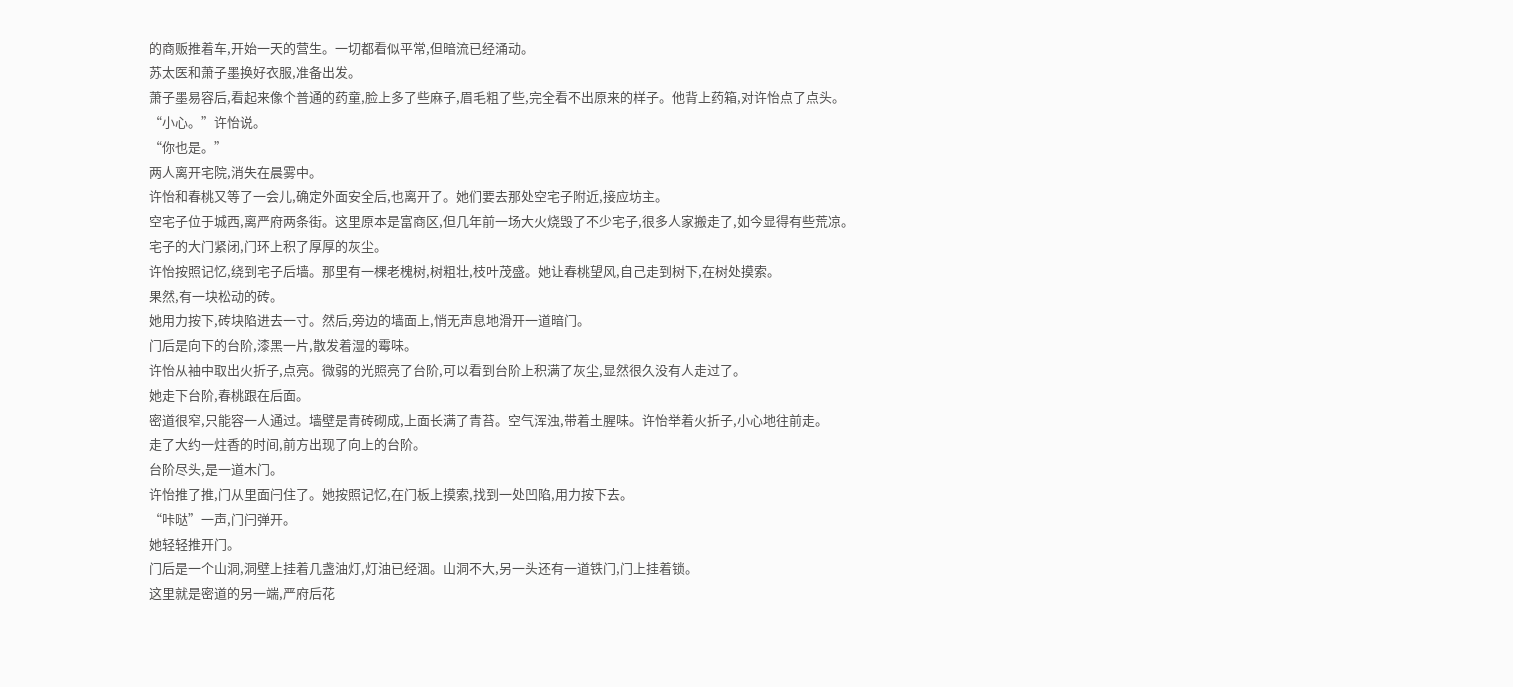的商贩推着车,开始一天的营生。一切都看似平常,但暗流已经涌动。
苏太医和萧子墨换好衣服,准备出发。
萧子墨易容后,看起来像个普通的药童,脸上多了些麻子,眉毛粗了些,完全看不出原来的样子。他背上药箱,对许怡点了点头。
“小心。”许怡说。
“你也是。”
两人离开宅院,消失在晨雾中。
许怡和春桃又等了一会儿,确定外面安全后,也离开了。她们要去那处空宅子附近,接应坊主。
空宅子位于城西,离严府两条街。这里原本是富商区,但几年前一场大火烧毁了不少宅子,很多人家搬走了,如今显得有些荒凉。
宅子的大门紧闭,门环上积了厚厚的灰尘。
许怡按照记忆,绕到宅子后墙。那里有一棵老槐树,树粗壮,枝叶茂盛。她让春桃望风,自己走到树下,在树处摸索。
果然,有一块松动的砖。
她用力按下,砖块陷进去一寸。然后,旁边的墙面上,悄无声息地滑开一道暗门。
门后是向下的台阶,漆黑一片,散发着湿的霉味。
许怡从袖中取出火折子,点亮。微弱的光照亮了台阶,可以看到台阶上积满了灰尘,显然很久没有人走过了。
她走下台阶,春桃跟在后面。
密道很窄,只能容一人通过。墙壁是青砖砌成,上面长满了青苔。空气浑浊,带着土腥味。许怡举着火折子,小心地往前走。
走了大约一炷香的时间,前方出现了向上的台阶。
台阶尽头,是一道木门。
许怡推了推,门从里面闩住了。她按照记忆,在门板上摸索,找到一处凹陷,用力按下去。
“咔哒”一声,门闩弹开。
她轻轻推开门。
门后是一个山洞,洞壁上挂着几盏油灯,灯油已经涸。山洞不大,另一头还有一道铁门,门上挂着锁。
这里就是密道的另一端,严府后花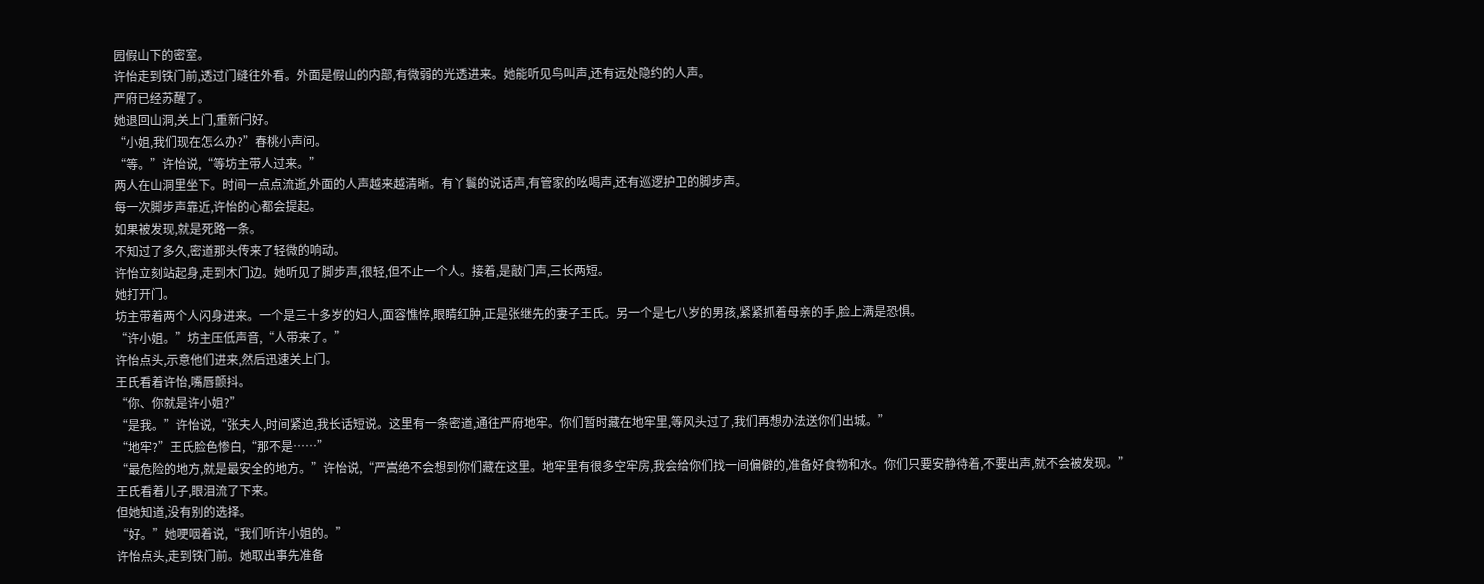园假山下的密室。
许怡走到铁门前,透过门缝往外看。外面是假山的内部,有微弱的光透进来。她能听见鸟叫声,还有远处隐约的人声。
严府已经苏醒了。
她退回山洞,关上门,重新闩好。
“小姐,我们现在怎么办?”春桃小声问。
“等。”许怡说,“等坊主带人过来。”
两人在山洞里坐下。时间一点点流逝,外面的人声越来越清晰。有丫鬟的说话声,有管家的吆喝声,还有巡逻护卫的脚步声。
每一次脚步声靠近,许怡的心都会提起。
如果被发现,就是死路一条。
不知过了多久,密道那头传来了轻微的响动。
许怡立刻站起身,走到木门边。她听见了脚步声,很轻,但不止一个人。接着,是敲门声,三长两短。
她打开门。
坊主带着两个人闪身进来。一个是三十多岁的妇人,面容憔悴,眼睛红肿,正是张继先的妻子王氏。另一个是七八岁的男孩,紧紧抓着母亲的手,脸上满是恐惧。
“许小姐。”坊主压低声音,“人带来了。”
许怡点头,示意他们进来,然后迅速关上门。
王氏看着许怡,嘴唇颤抖。
“你、你就是许小姐?”
“是我。”许怡说,“张夫人,时间紧迫,我长话短说。这里有一条密道,通往严府地牢。你们暂时藏在地牢里,等风头过了,我们再想办法送你们出城。”
“地牢?”王氏脸色惨白,“那不是……”
“最危险的地方,就是最安全的地方。”许怡说,“严嵩绝不会想到你们藏在这里。地牢里有很多空牢房,我会给你们找一间偏僻的,准备好食物和水。你们只要安静待着,不要出声,就不会被发现。”
王氏看着儿子,眼泪流了下来。
但她知道,没有别的选择。
“好。”她哽咽着说,“我们听许小姐的。”
许怡点头,走到铁门前。她取出事先准备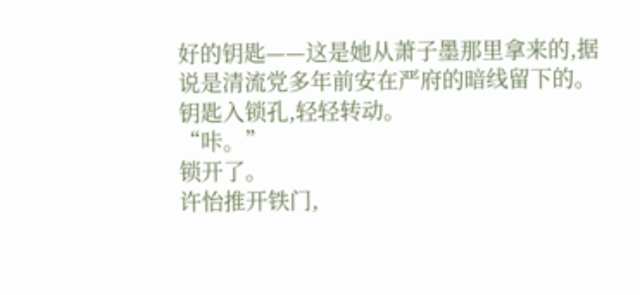好的钥匙——这是她从萧子墨那里拿来的,据说是清流党多年前安在严府的暗线留下的。
钥匙入锁孔,轻轻转动。
“咔。”
锁开了。
许怡推开铁门,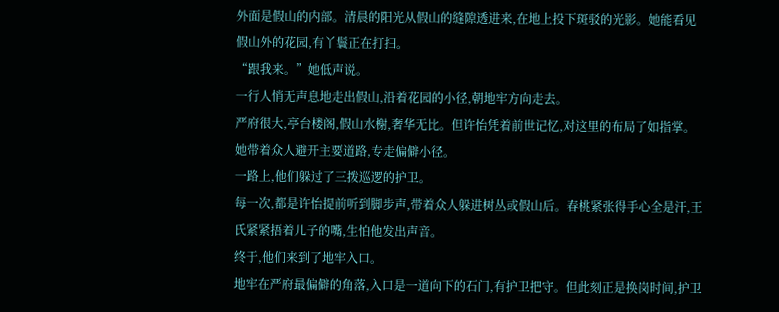外面是假山的内部。清晨的阳光从假山的缝隙透进来,在地上投下斑驳的光影。她能看见假山外的花园,有丫鬟正在打扫。
“跟我来。”她低声说。
一行人悄无声息地走出假山,沿着花园的小径,朝地牢方向走去。
严府很大,亭台楼阁,假山水榭,奢华无比。但许怡凭着前世记忆,对这里的布局了如指掌。她带着众人避开主要道路,专走偏僻小径。
一路上,他们躲过了三拨巡逻的护卫。
每一次,都是许怡提前听到脚步声,带着众人躲进树丛或假山后。春桃紧张得手心全是汗,王氏紧紧捂着儿子的嘴,生怕他发出声音。
终于,他们来到了地牢入口。
地牢在严府最偏僻的角落,入口是一道向下的石门,有护卫把守。但此刻正是换岗时间,护卫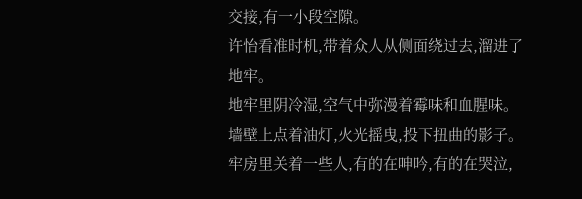交接,有一小段空隙。
许怡看准时机,带着众人从侧面绕过去,溜进了地牢。
地牢里阴冷湿,空气中弥漫着霉味和血腥味。墙壁上点着油灯,火光摇曳,投下扭曲的影子。牢房里关着一些人,有的在呻吟,有的在哭泣,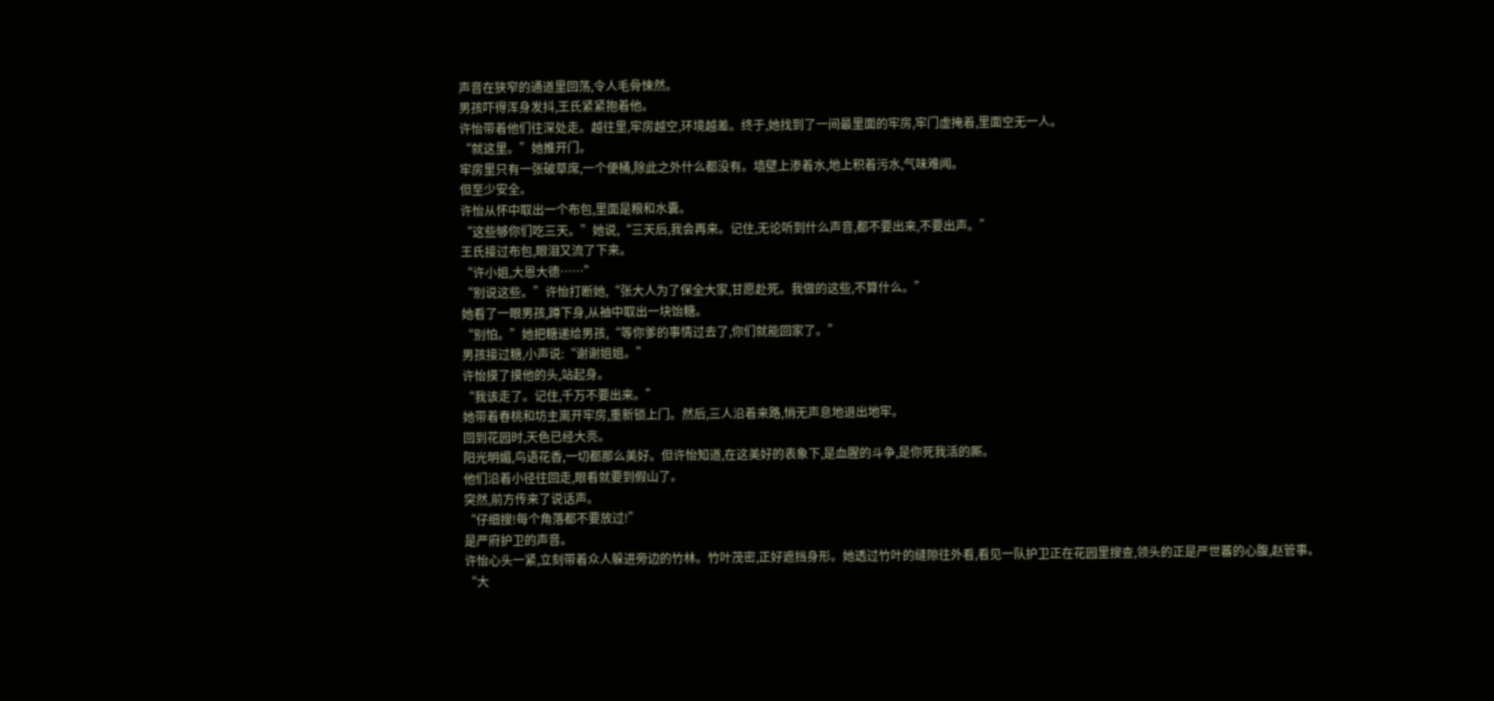声音在狭窄的通道里回荡,令人毛骨悚然。
男孩吓得浑身发抖,王氏紧紧抱着他。
许怡带着他们往深处走。越往里,牢房越空,环境越差。终于,她找到了一间最里面的牢房,牢门虚掩着,里面空无一人。
“就这里。”她推开门。
牢房里只有一张破草席,一个便桶,除此之外什么都没有。墙壁上渗着水,地上积着污水,气味难闻。
但至少安全。
许怡从怀中取出一个布包,里面是粮和水囊。
“这些够你们吃三天。”她说,“三天后,我会再来。记住,无论听到什么声音,都不要出来,不要出声。”
王氏接过布包,眼泪又流了下来。
“许小姐,大恩大德……”
“别说这些。”许怡打断她,“张大人为了保全大家,甘愿赴死。我做的这些,不算什么。”
她看了一眼男孩,蹲下身,从袖中取出一块饴糖。
“别怕。”她把糖递给男孩,“等你爹的事情过去了,你们就能回家了。”
男孩接过糖,小声说:“谢谢姐姐。”
许怡摸了摸他的头,站起身。
“我该走了。记住,千万不要出来。”
她带着春桃和坊主离开牢房,重新锁上门。然后,三人沿着来路,悄无声息地退出地牢。
回到花园时,天色已经大亮。
阳光明媚,鸟语花香,一切都那么美好。但许怡知道,在这美好的表象下,是血腥的斗争,是你死我活的厮。
他们沿着小径往回走,眼看就要到假山了。
突然,前方传来了说话声。
“仔细搜!每个角落都不要放过!”
是严府护卫的声音。
许怡心头一紧,立刻带着众人躲进旁边的竹林。竹叶茂密,正好遮挡身形。她透过竹叶的缝隙往外看,看见一队护卫正在花园里搜查,领头的正是严世蕃的心腹,赵管事。
“大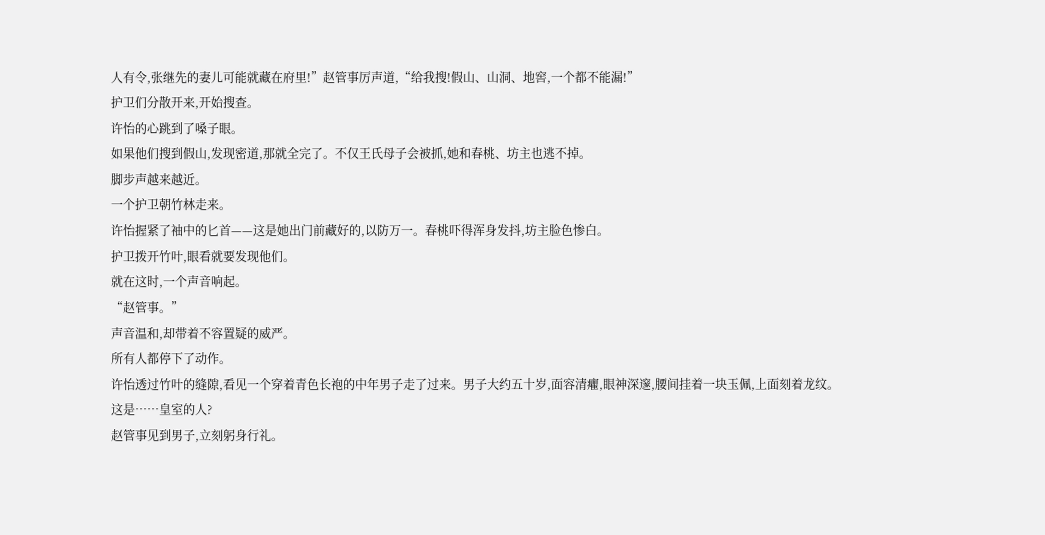人有令,张继先的妻儿可能就藏在府里!”赵管事厉声道,“给我搜!假山、山洞、地窖,一个都不能漏!”
护卫们分散开来,开始搜查。
许怡的心跳到了嗓子眼。
如果他们搜到假山,发现密道,那就全完了。不仅王氏母子会被抓,她和春桃、坊主也逃不掉。
脚步声越来越近。
一个护卫朝竹林走来。
许怡握紧了袖中的匕首——这是她出门前藏好的,以防万一。春桃吓得浑身发抖,坊主脸色惨白。
护卫拨开竹叶,眼看就要发现他们。
就在这时,一个声音响起。
“赵管事。”
声音温和,却带着不容置疑的威严。
所有人都停下了动作。
许怡透过竹叶的缝隙,看见一个穿着青色长袍的中年男子走了过来。男子大约五十岁,面容清癯,眼神深邃,腰间挂着一块玉佩,上面刻着龙纹。
这是……皇室的人?
赵管事见到男子,立刻躬身行礼。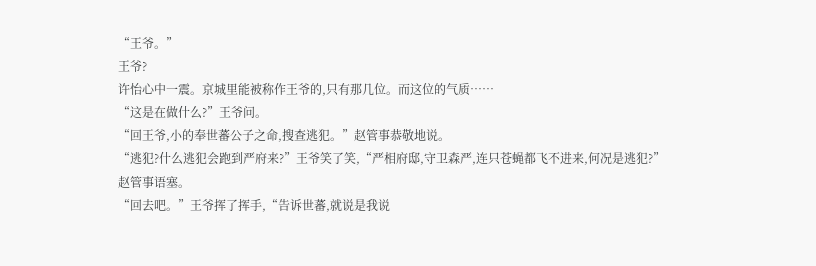“王爷。”
王爷?
许怡心中一震。京城里能被称作王爷的,只有那几位。而这位的气质……
“这是在做什么?”王爷问。
“回王爷,小的奉世蕃公子之命,搜查逃犯。”赵管事恭敬地说。
“逃犯?什么逃犯会跑到严府来?”王爷笑了笑,“严相府邸,守卫森严,连只苍蝇都飞不进来,何况是逃犯?”
赵管事语塞。
“回去吧。”王爷挥了挥手,“告诉世蕃,就说是我说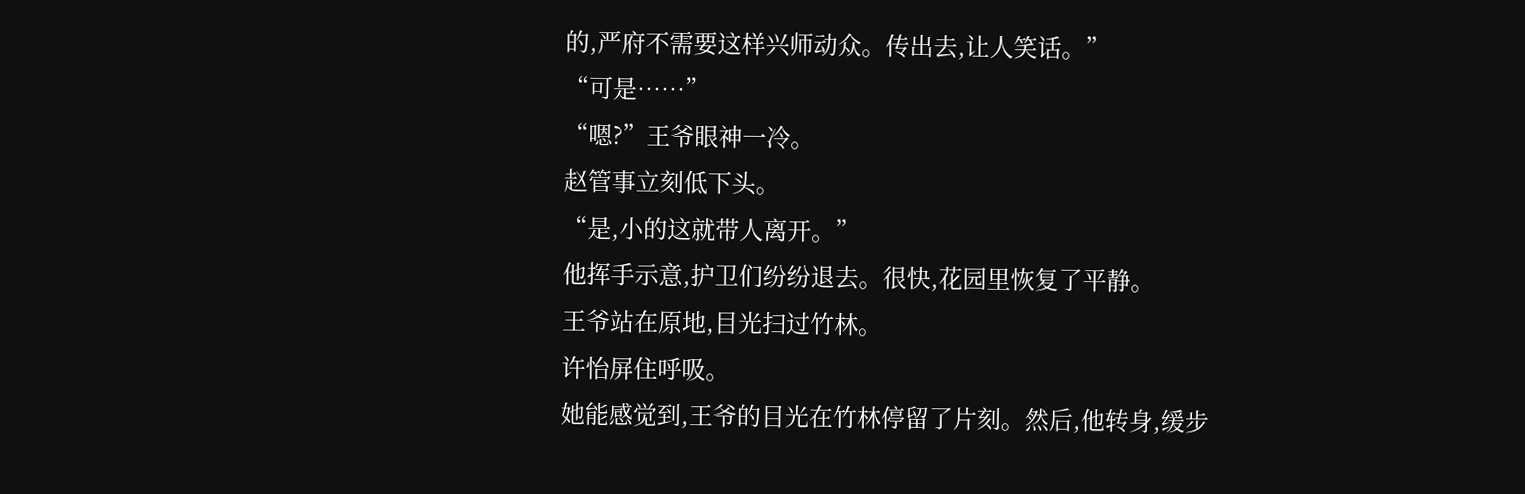的,严府不需要这样兴师动众。传出去,让人笑话。”
“可是……”
“嗯?”王爷眼神一冷。
赵管事立刻低下头。
“是,小的这就带人离开。”
他挥手示意,护卫们纷纷退去。很快,花园里恢复了平静。
王爷站在原地,目光扫过竹林。
许怡屏住呼吸。
她能感觉到,王爷的目光在竹林停留了片刻。然后,他转身,缓步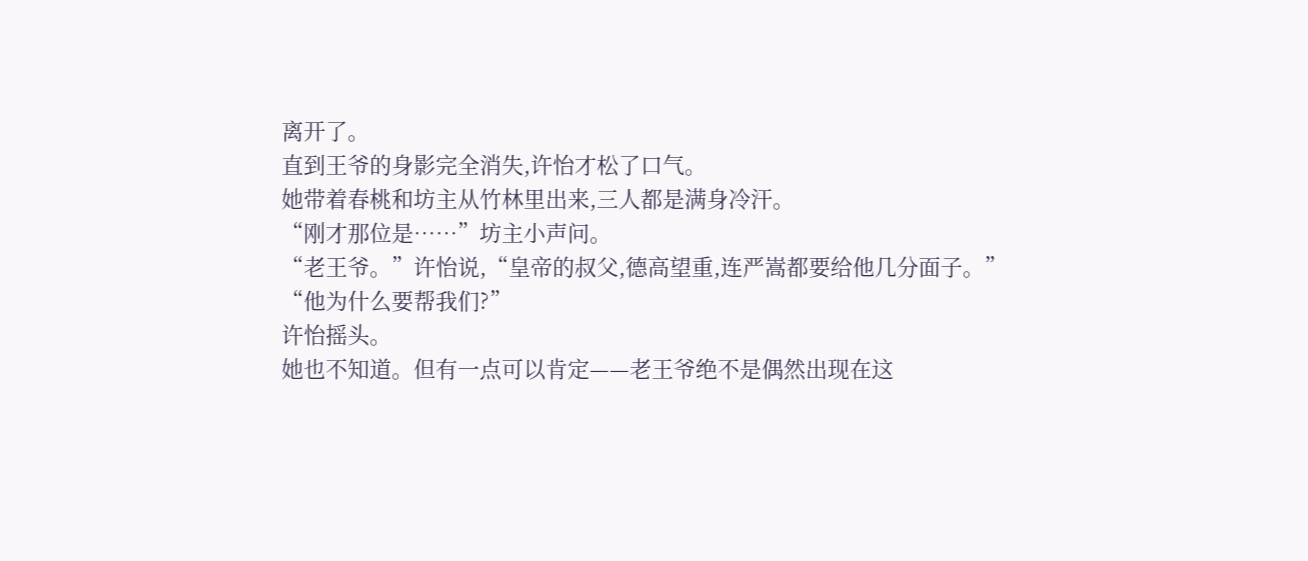离开了。
直到王爷的身影完全消失,许怡才松了口气。
她带着春桃和坊主从竹林里出来,三人都是满身冷汗。
“刚才那位是……”坊主小声问。
“老王爷。”许怡说,“皇帝的叔父,德高望重,连严嵩都要给他几分面子。”
“他为什么要帮我们?”
许怡摇头。
她也不知道。但有一点可以肯定——老王爷绝不是偶然出现在这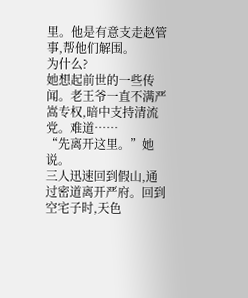里。他是有意支走赵管事,帮他们解围。
为什么?
她想起前世的一些传闻。老王爷一直不满严嵩专权,暗中支持清流党。难道……
“先离开这里。”她说。
三人迅速回到假山,通过密道离开严府。回到空宅子时,天色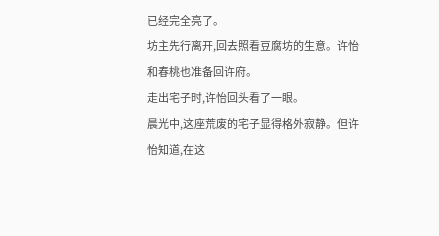已经完全亮了。
坊主先行离开,回去照看豆腐坊的生意。许怡和春桃也准备回许府。
走出宅子时,许怡回头看了一眼。
晨光中,这座荒废的宅子显得格外寂静。但许怡知道,在这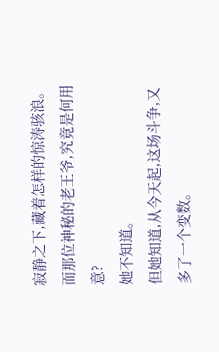寂静之下,藏着怎样的惊涛骇浪。
而那位神秘的老王爷,究竟是何用意?
她不知道。
但她知道,从今天起,这场斗争,又多了一个变数。